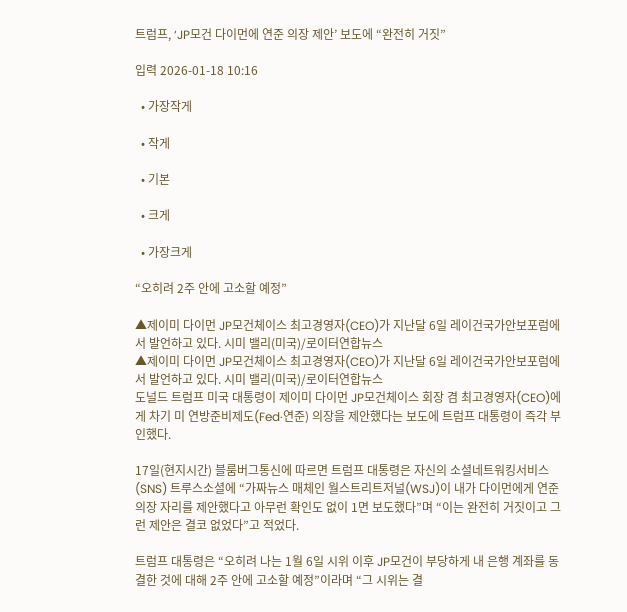트럼프, ‘JP모건 다이먼에 연준 의장 제안’ 보도에 “완전히 거짓”

입력 2026-01-18 10:16

  • 가장작게

  • 작게

  • 기본

  • 크게

  • 가장크게

“오히려 2주 안에 고소할 예정”

▲제이미 다이먼 JP모건체이스 최고경영자(CEO)가 지난달 6일 레이건국가안보포럼에서 발언하고 있다. 시미 밸리(미국)/로이터연합뉴스
▲제이미 다이먼 JP모건체이스 최고경영자(CEO)가 지난달 6일 레이건국가안보포럼에서 발언하고 있다. 시미 밸리(미국)/로이터연합뉴스
도널드 트럼프 미국 대통령이 제이미 다이먼 JP모건체이스 회장 겸 최고경영자(CEO)에게 차기 미 연방준비제도(Fed·연준) 의장을 제안했다는 보도에 트럼프 대통령이 즉각 부인했다.

17일(현지시간) 블룸버그통신에 따르면 트럼프 대통령은 자신의 소셜네트워킹서비스(SNS) 트루스소셜에 “가짜뉴스 매체인 월스트리트저널(WSJ)이 내가 다이먼에게 연준 의장 자리를 제안했다고 아무런 확인도 없이 1면 보도했다”며 “이는 완전히 거짓이고 그런 제안은 결코 없었다”고 적었다.

트럼프 대통령은 “오히려 나는 1월 6일 시위 이후 JP모건이 부당하게 내 은행 계좌를 동결한 것에 대해 2주 안에 고소할 예정”이라며 “그 시위는 결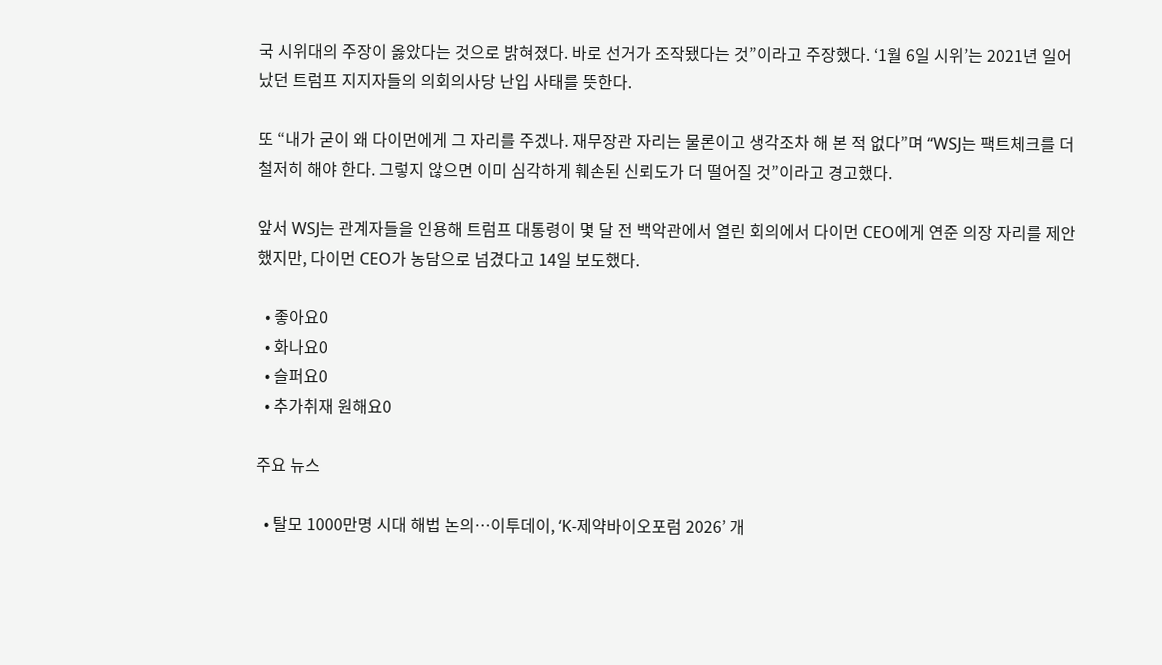국 시위대의 주장이 옳았다는 것으로 밝혀졌다. 바로 선거가 조작됐다는 것”이라고 주장했다. ‘1월 6일 시위’는 2021년 일어났던 트럼프 지지자들의 의회의사당 난입 사태를 뜻한다.

또 “내가 굳이 왜 다이먼에게 그 자리를 주겠나. 재무장관 자리는 물론이고 생각조차 해 본 적 없다”며 “WSJ는 팩트체크를 더 철저히 해야 한다. 그렇지 않으면 이미 심각하게 훼손된 신뢰도가 더 떨어질 것”이라고 경고했다.

앞서 WSJ는 관계자들을 인용해 트럼프 대통령이 몇 달 전 백악관에서 열린 회의에서 다이먼 CEO에게 연준 의장 자리를 제안했지만, 다이먼 CEO가 농담으로 넘겼다고 14일 보도했다.

  • 좋아요0
  • 화나요0
  • 슬퍼요0
  • 추가취재 원해요0

주요 뉴스

  • 탈모 1000만명 시대 해법 논의…이투데이, ‘K-제약바이오포럼 2026’ 개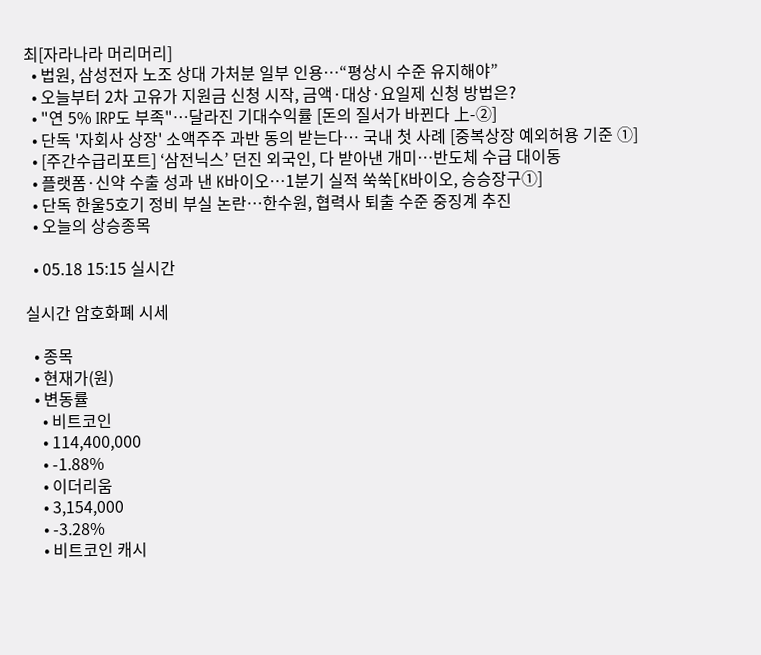최[자라나라 머리머리]
  • 법원, 삼성전자 노조 상대 가처분 일부 인용…“평상시 수준 유지해야”
  • 오늘부터 2차 고유가 지원금 신청 시작, 금액·대상·요일제 신청 방법은?
  • "연 5% IRP도 부족"…달라진 기대수익률 [돈의 질서가 바뀐다 上-②]
  • 단독 '자회사 상장' 소액주주 과반 동의 받는다… 국내 첫 사례 [중복상장 예외허용 기준 ①]
  • [주간수급리포트] ‘삼전닉스’ 던진 외국인, 다 받아낸 개미⋯반도체 수급 대이동
  • 플랫폼·신약 수출 성과 낸 K바이오…1분기 실적 쑥쑥[K바이오, 승승장구①]
  • 단독 한울5호기 정비 부실 논란…한수원, 협력사 퇴출 수준 중징계 추진
  • 오늘의 상승종목

  • 05.18 15:15 실시간

실시간 암호화폐 시세

  • 종목
  • 현재가(원)
  • 변동률
    • 비트코인
    • 114,400,000
    • -1.88%
    • 이더리움
    • 3,154,000
    • -3.28%
    • 비트코인 캐시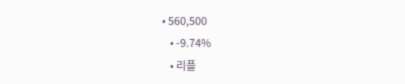• 560,500
    • -9.74%
    • 리플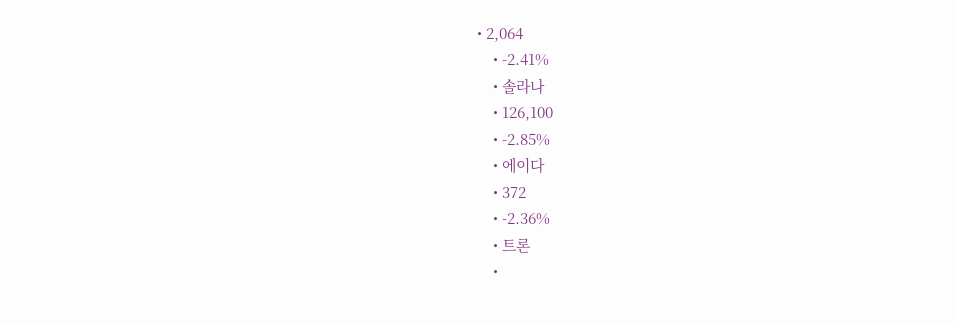• 2,064
    • -2.41%
    • 솔라나
    • 126,100
    • -2.85%
    • 에이다
    • 372
    • -2.36%
    • 트론
    •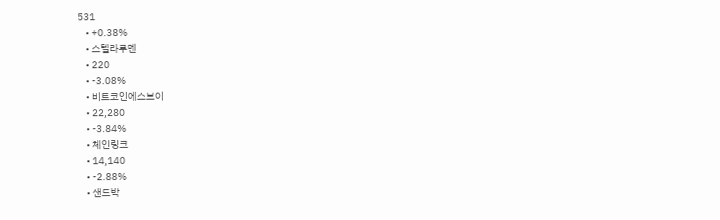531
    • +0.38%
    • 스텔라루멘
    • 220
    • -3.08%
    • 비트코인에스브이
    • 22,280
    • -3.84%
    • 체인링크
    • 14,140
    • -2.88%
    • 샌드박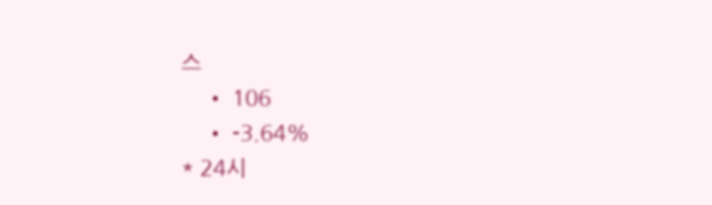스
    • 106
    • -3.64%
* 24시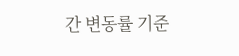간 변동률 기준